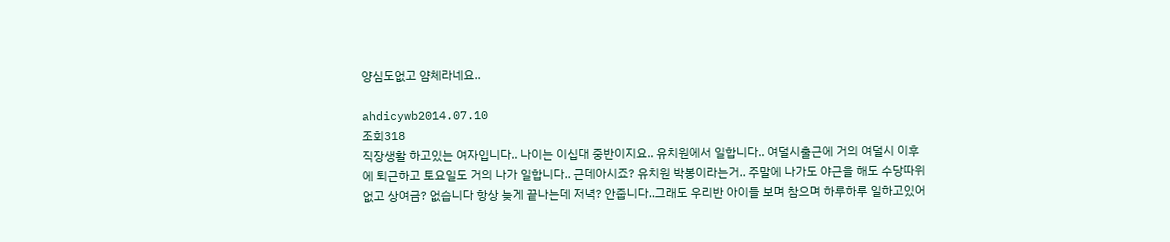양심도없고 얌체라네요..

ahdicywb2014.07.10
조회318
직장생활 하고있는 여자입니다.. 나이는 이십대 중반이지요.. 유치원에서 일합니다.. 여덜시출근에 거의 여덜시 이후에 퇴근하고 토요일도 거의 나가 일합니다.. 근데아시죠? 유치원 박봉이라는거.. 주말에 나가도 야근을 해도 수당따위 없고 상여금? 없습니다 항상 늦게 끝나는데 저녁? 안줍니다..그래도 우리반 아이들 보며 참으며 하루하루 일하고있어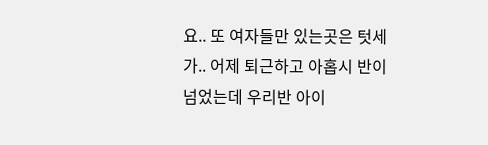요.. 또 여자들만 있는곳은 텃세가.. 어제 퇴근하고 아홉시 반이 넘었는데 우리반 아이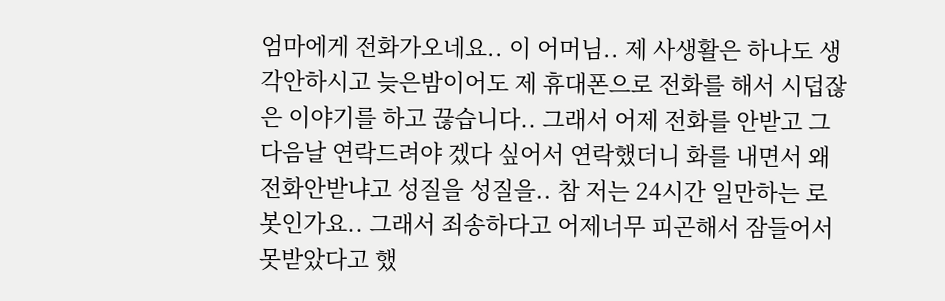엄마에게 전화가오네요.. 이 어머님.. 제 사생활은 하나도 생각안하시고 늦은밤이어도 제 휴대폰으로 전화를 해서 시덥잖은 이야기를 하고 끊습니다.. 그래서 어제 전화를 안받고 그다음날 연락드려야 겠다 싶어서 연락했더니 화를 내면서 왜 전화안받냐고 성질을 성질을.. 참 저는 24시간 일만하는 로봇인가요.. 그래서 죄송하다고 어제너무 피곤해서 잠들어서 못받았다고 했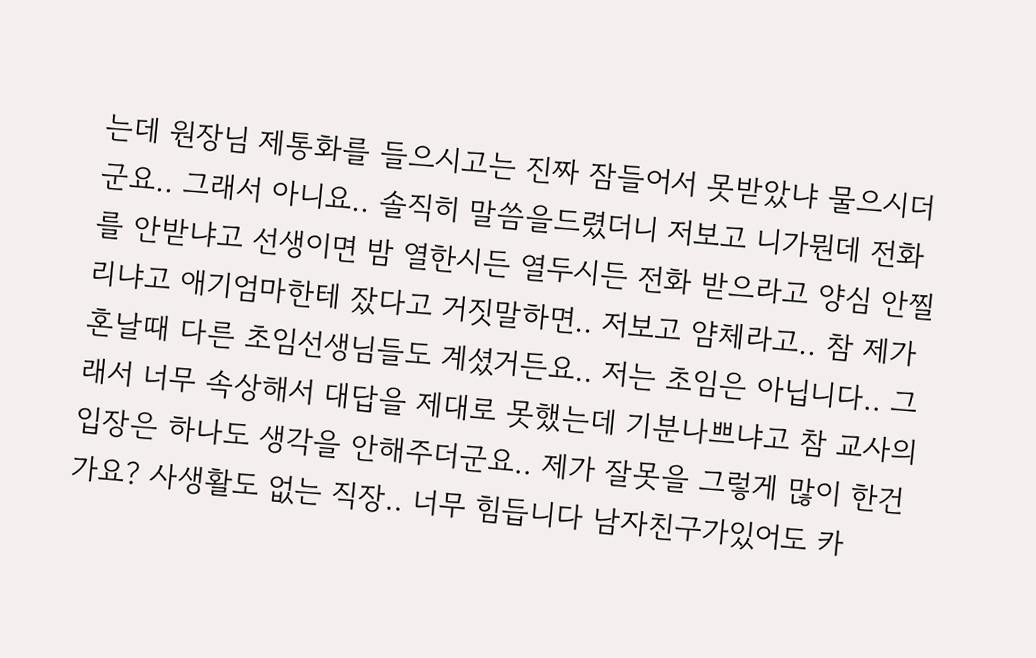는데 원장님 제통화를 들으시고는 진짜 잠들어서 못받았냐 물으시더군요.. 그래서 아니요.. 솔직히 말씀을드렸더니 저보고 니가뭔데 전화를 안받냐고 선생이면 밤 열한시든 열두시든 전화 받으라고 양심 안찔리냐고 애기엄마한테 잤다고 거짓말하면.. 저보고 얌체라고.. 참 제가혼날때 다른 초임선생님들도 계셨거든요.. 저는 초임은 아닙니다.. 그래서 너무 속상해서 대답을 제대로 못했는데 기분나쁘냐고 참 교사의 입장은 하나도 생각을 안해주더군요.. 제가 잘못을 그렇게 많이 한건가요? 사생활도 없는 직장.. 너무 힘듭니다 남자친구가있어도 카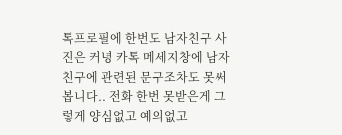톡프로필에 한번도 남자친구 사진은 커녕 카톡 메세지창에 남자친구에 관련된 문구조차도 못써봅니다.. 전화 한번 못받은게 그렇게 양심없고 예의없고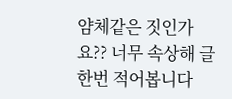얌체같은 짓인가요?? 너무 속상해 글한번 적어봅니다